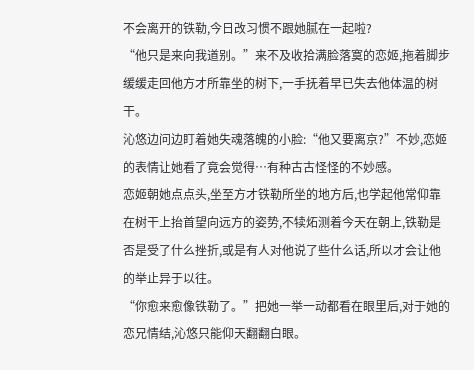不会离开的铁勒,今日改习惯不跟她腻在一起啦?
“他只是来向我道别。”来不及收拾满脸落寞的恋姬,拖着脚步缓缓走回他方才所靠坐的树下,一手抚着早已失去他体温的树干。
沁悠边问边盯着她失魂落魄的小脸:“他又要离京?”不妙,恋姬的表情让她看了竟会觉得…有种古古怪怪的不妙感。
恋姬朝她点点头,坐至方才铁勒所坐的地方后,也学起他常仰靠在树干上抬首望向远方的姿势,不犊炻测着今天在朝上,铁勒是否是受了什么挫折,或是有人对他说了些什么话,所以才会让他的举止异于以往。
“你愈来愈像铁勒了。”把她一举一动都看在眼里后,对于她的恋兄情结,沁悠只能仰天翻翻白眼。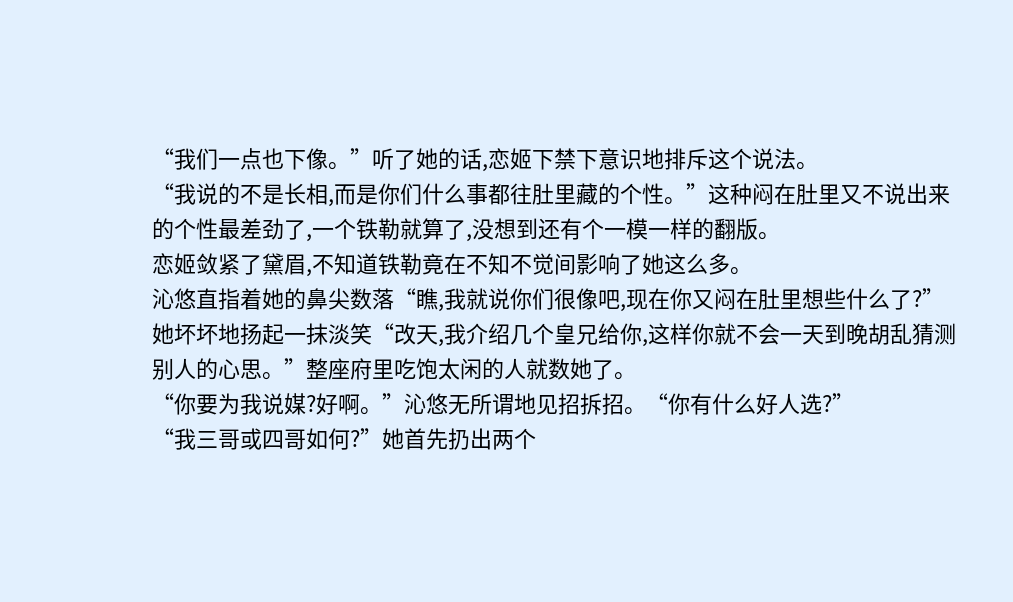“我们一点也下像。”听了她的话,恋姬下禁下意识地排斥这个说法。
“我说的不是长相,而是你们什么事都往肚里藏的个性。”这种闷在肚里又不说出来的个性最差劲了,一个铁勒就算了,没想到还有个一模一样的翻版。
恋姬敛紧了黛眉,不知道铁勒竟在不知不觉间影响了她这么多。
沁悠直指着她的鼻尖数落“瞧,我就说你们很像吧,现在你又闷在肚里想些什么了?”
她坏坏地扬起一抹淡笑“改天,我介绍几个皇兄给你,这样你就不会一天到晚胡乱猜测别人的心思。”整座府里吃饱太闲的人就数她了。
“你要为我说媒?好啊。”沁悠无所谓地见招拆招。“你有什么好人选?”
“我三哥或四哥如何?”她首先扔出两个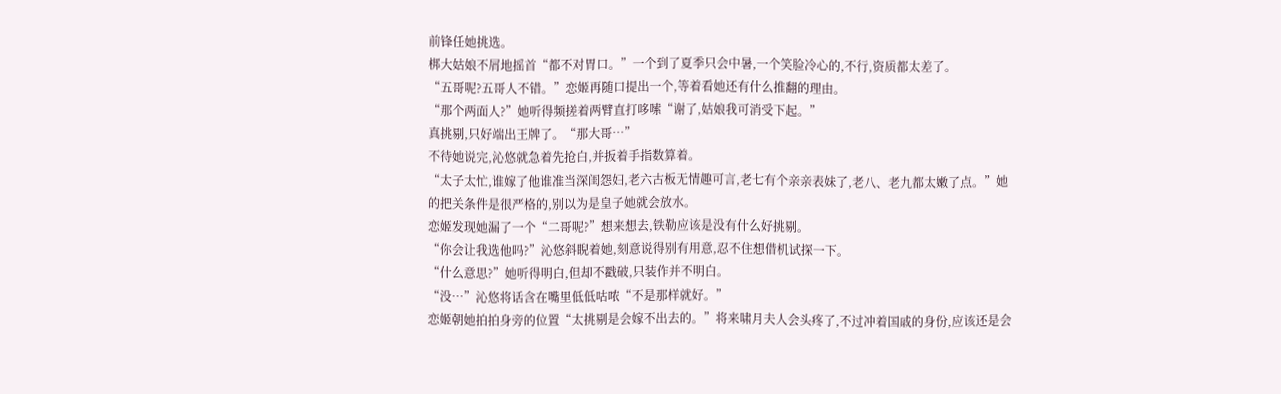前锋任她挑选。
梆大姑娘不屑地摇首“都不对胃口。”一个到了夏季只会中暑,一个笑脸冷心的,不行,资质都太差了。
“五哥呢?五哥人不错。”恋姬再随口提出一个,等着看她还有什么推翻的理由。
“那个两面人?”她听得频搓着两臂直打哆嗦“谢了,姑娘我可消受下起。”
真挑剔,只好端出王牌了。“那大哥…”
不待她说完,沁悠就急着先抢白,并扳着手指数算着。
“太子太忙,谁嫁了他谁准当深闺怨妇,老六古板无情趣可言,老七有个亲亲表妹了,老八、老九都太嫩了点。”她的把关条件是很严格的,别以为是皇子她就会放水。
恋姬发现她漏了一个“二哥呢?”想来想去,铁勒应该是没有什么好挑剔。
“你会让我选他吗?”沁悠斜睨着她,刻意说得别有用意,忍不住想借机试探一下。
“什么意思?”她听得明白,但却不戳破,只装作并不明白。
“没…”沁悠将话含在嘴里低低咕哝“不是那样就好。”
恋姬朝她拍拍身旁的位置“太挑剔是会嫁不出去的。”将来啸月夫人会头疼了,不过冲着国戚的身份,应该还是会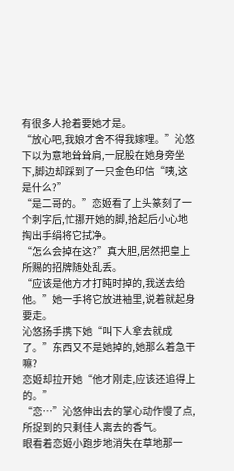有很多人抢着要她才是。
“放心吧,我娘才舍不得我嫁哩。”沁悠下以为意地耸耸肩,一屁股在她身旁坐下,脚边却踩到了一只金色印信“咦,这是什么?”
“是二哥的。”恋姬看了上头篆刻了一个刺字后,忙挪开她的脚,拾起后小心地掏出手绢将它拭净。
“怎么会掉在这?”真大胆,居然把皇上所赐的招牌随处乱丢。
“应该是他方才打盹时掉的,我送去给他。”她一手将它放进袖里,说着就起身要走。
沁悠扬手携下她“叫下人拿去就成了。”东西又不是她掉的,她那么着急干嘛?
恋姬却拉开她“他才刚走,应该还追得上的。”
“恋…”沁悠伸出去的掌心动作慢了点,所捉到的只剩佳人离去的香气。
眼看着恋姬小跑步地消失在草地那一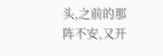头,之前的那阵不安,又开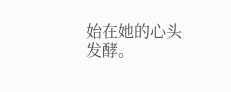始在她的心头发酵。